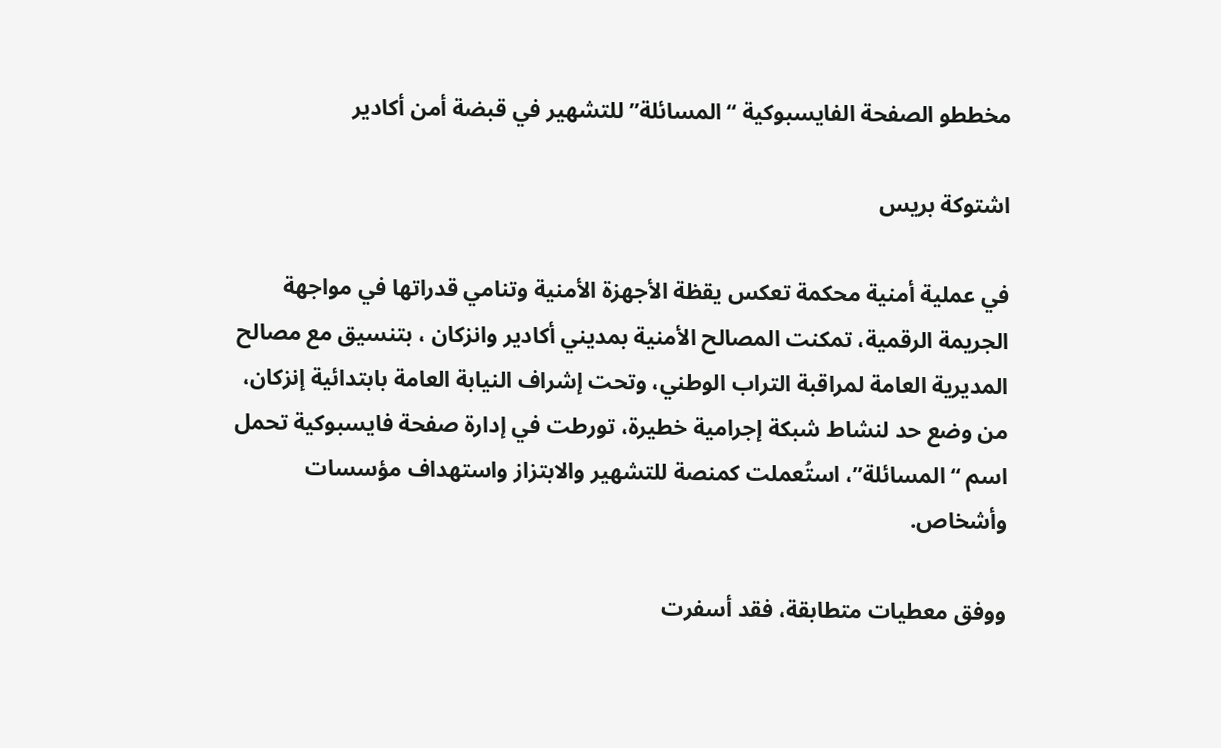مخططو الصفحة الفايسبوكية “المسائلة” للتشهير في قبضة أمن أكادير

اشتوكة بريس

في عملية أمنية محكمة تعكس يقظة الأجهزة الأمنية وتنامي قدراتها في مواجهة الجريمة الرقمية، تمكنت المصالح الأمنية بمديني أكادير وانزكان ، بتنسيق مع مصالح المديرية العامة لمراقبة التراب الوطني، وتحت إشراف النيابة العامة بابتدائية إنزكان، من وضع حد لنشاط شبكة إجرامية خطيرة، تورطت في إدارة صفحة فايسبوكية تحمل اسم “المسائلة”، استُعملت كمنصة للتشهير والابتزاز واستهداف مؤسسات وأشخاص.

ووفق معطيات متطابقة، فقد أسفرت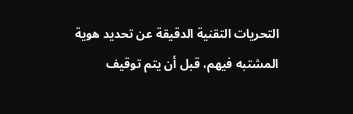التحريات التقنية الدقيقة عن تحديد هوية المشتبه فيهم، قبل أن يتم توقيف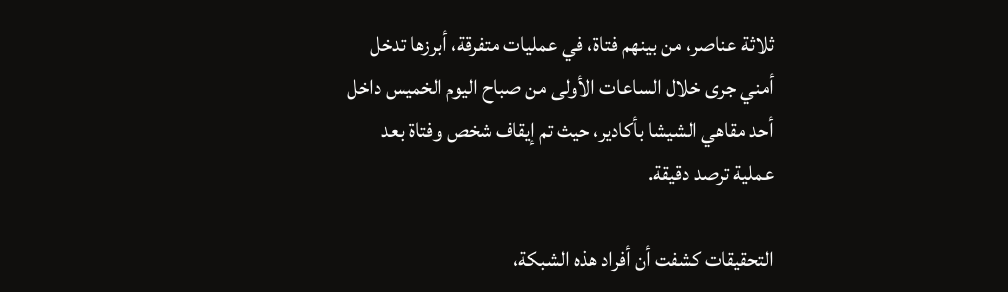ثلاثة عناصر، من بينهم فتاة، في عمليات متفرقة، أبرزها تدخل أمني جرى خلال الساعات الأولى من صباح اليوم الخميس داخل أحد مقاهي الشيشا بأكادير، حيث تم إيقاف شخص وفتاة بعد عملية ترصد دقيقة.

التحقيقات كشفت أن أفراد هذه الشبكة،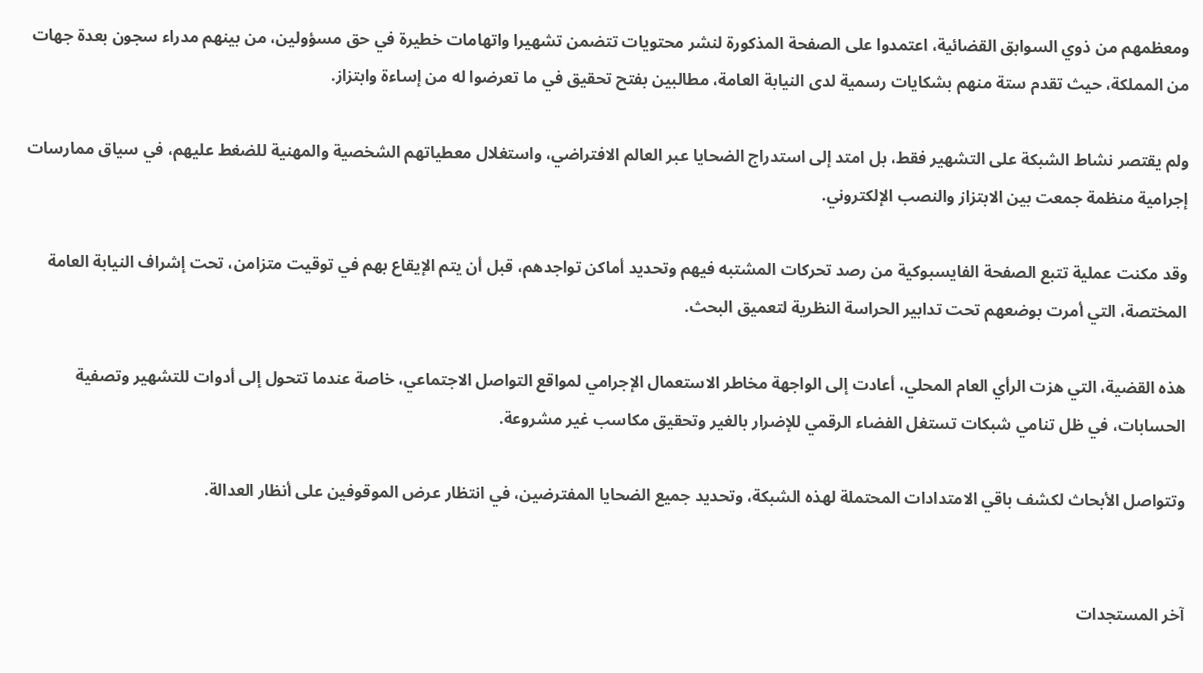ومعظمهم من ذوي السوابق القضائية، اعتمدوا على الصفحة المذكورة لنشر محتويات تتضمن تشهيرا واتهامات خطيرة في حق مسؤولين، من بينهم مدراء سجون بعدة جهات من المملكة، حيث تقدم ستة منهم بشكايات رسمية لدى النيابة العامة، مطالبين بفتح تحقيق في ما تعرضوا له من إساءة وابتزاز.

ولم يقتصر نشاط الشبكة على التشهير فقط، بل امتد إلى استدراج الضحايا عبر العالم الافتراضي، واستغلال معطياتهم الشخصية والمهنية للضغط عليهم، في سياق ممارسات إجرامية منظمة جمعت بين الابتزاز والنصب الإلكتروني.

وقد مكنت عملية تتبع الصفحة الفايسبوكية من رصد تحركات المشتبه فيهم وتحديد أماكن تواجدهم، قبل أن يتم الإيقاع بهم في توقيت متزامن، تحت إشراف النيابة العامة المختصة، التي أمرت بوضعهم تحت تدابير الحراسة النظرية لتعميق البحث.

هذه القضية، التي هزت الرأي العام المحلي، أعادت إلى الواجهة مخاطر الاستعمال الإجرامي لمواقع التواصل الاجتماعي، خاصة عندما تتحول إلى أدوات للتشهير وتصفية الحسابات، في ظل تنامي شبكات تستغل الفضاء الرقمي للإضرار بالغير وتحقيق مكاسب غير مشروعة.

وتتواصل الأبحاث لكشف باقي الامتدادات المحتملة لهذه الشبكة، وتحديد جميع الضحايا المفترضين، في انتظار عرض الموقوفين على أنظار العدالة.


آخر المستجدات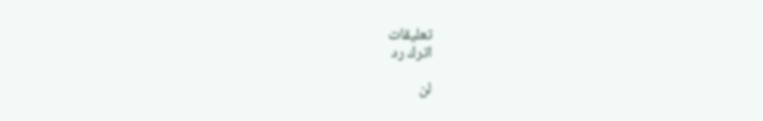تعليقات
اترك رد

لن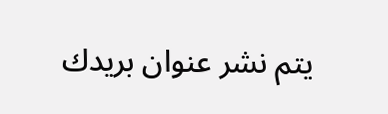يتم نشر عنوان بريدك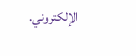الإلكتروني.